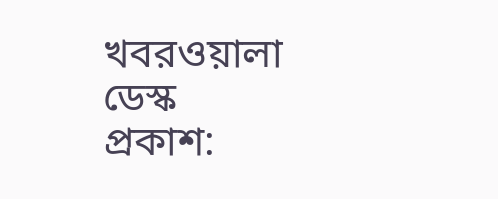খবরওয়ালা ডেস্ক
প্রকাশ: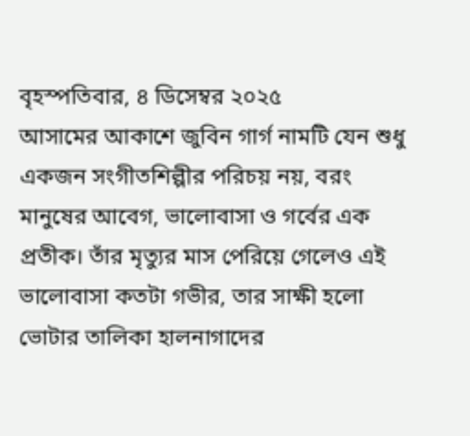বৃহস্পতিবার, ৪ ডিসেম্বর ২০২৫
আসামের আকাশে জুবিন গার্গ নামটি যেন শুধু একজন সংগীতশিল্পীর পরিচয় নয়, বরং মানুষের আবেগ, ভালোবাসা ও গর্বের এক প্রতীক। তাঁর মৃত্যুর মাস পেরিয়ে গেলেও এই ভালোবাসা কতটা গভীর, তার সাক্ষী হলো ভোটার তালিকা হালনাগাদের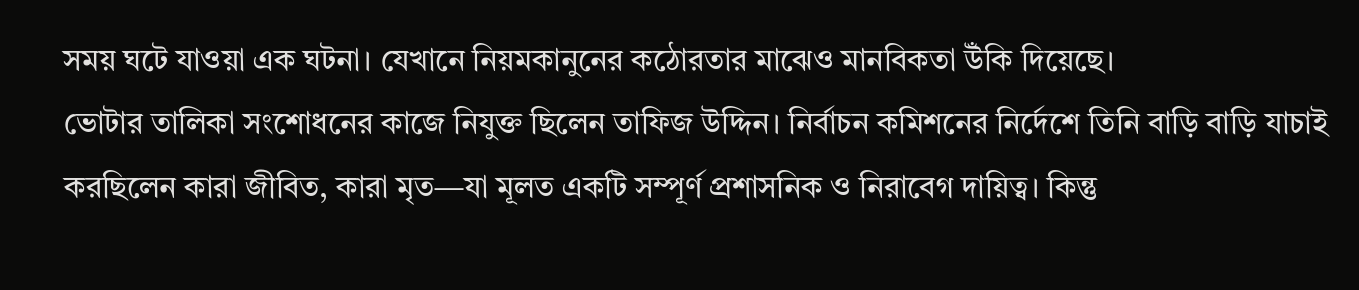সময় ঘটে যাওয়া এক ঘটনা। যেখানে নিয়মকানুনের কঠোরতার মাঝেও মানবিকতা উঁকি দিয়েছে।
ভোটার তালিকা সংশোধনের কাজে নিযুক্ত ছিলেন তাফিজ উদ্দিন। নির্বাচন কমিশনের নির্দেশে তিনি বাড়ি বাড়ি যাচাই করছিলেন কারা জীবিত, কারা মৃত—যা মূলত একটি সম্পূর্ণ প্রশাসনিক ও নিরাবেগ দায়িত্ব। কিন্তু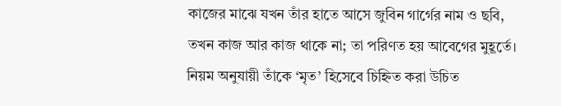কাজের মাঝে যখন তাঁর হাতে আসে জুবিন গার্গের নাম ও ছবি, তখন কাজ আর কাজ থাকে না; তা পরিণত হয় আবেগের মুহূর্তে। নিয়ম অনুযায়ী তাঁকে ‘মৃত’ হিসেবে চিহ্নিত করা উচিত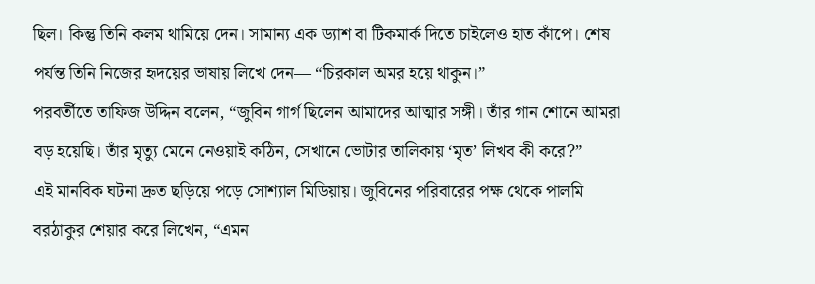ছিল। কিন্তু তিনি কলম থামিয়ে দেন। সামান্য এক ড্যাশ বা টিকমার্ক দিতে চাইলেও হাত কাঁপে। শেষ পর্যন্ত তিনি নিজের হৃদয়ের ভাষায় লিখে দেন— “চিরকাল অমর হয়ে থাকুন।”
পরবর্তীতে তাফিজ উদ্দিন বলেন, “জুবিন গার্গ ছিলেন আমাদের আত্মার সঙ্গী। তাঁর গান শোনে আমরা বড় হয়েছি। তাঁর মৃত্যু মেনে নেওয়াই কঠিন, সেখানে ভোটার তালিকায় ‘মৃত’ লিখব কী করে?”
এই মানবিক ঘটনা দ্রুত ছড়িয়ে পড়ে সোশ্যাল মিডিয়ায়। জুবিনের পরিবারের পক্ষ থেকে পালমি বরঠাকুর শেয়ার করে লিখেন, “এমন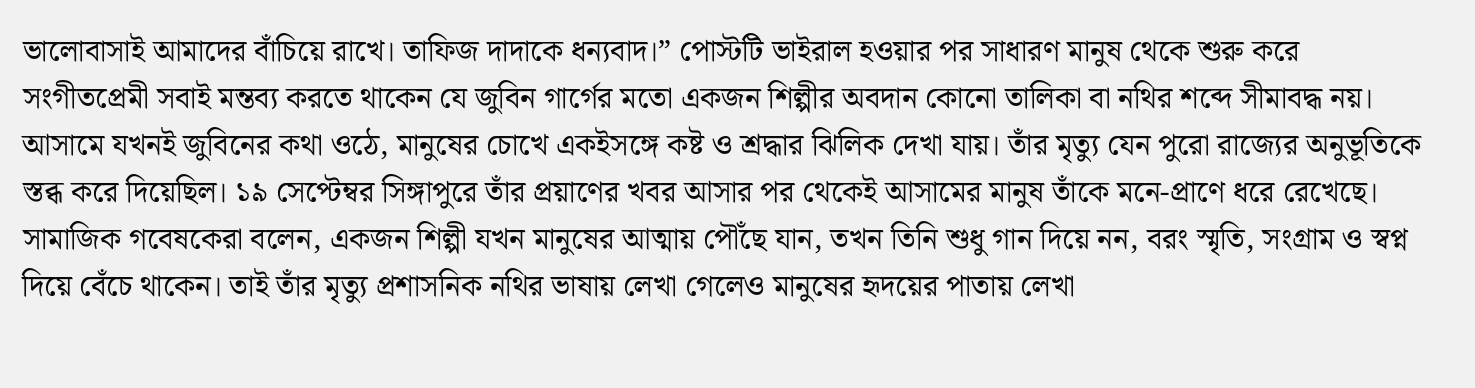ভালোবাসাই আমাদের বাঁচিয়ে রাখে। তাফিজ দাদাকে ধন্যবাদ।” পোস্টটি ভাইরাল হওয়ার পর সাধারণ মানুষ থেকে শুরু করে সংগীতপ্রেমী সবাই মন্তব্য করতে থাকেন যে জুবিন গার্গের মতো একজন শিল্পীর অবদান কোনো তালিকা বা নথির শব্দে সীমাবদ্ধ নয়।
আসামে যখনই জুবিনের কথা ওঠে, মানুষের চোখে একইসঙ্গে কষ্ট ও শ্রদ্ধার ঝিলিক দেখা যায়। তাঁর মৃত্যু যেন পুরো রাজ্যের অনুভূতিকে স্তব্ধ করে দিয়েছিল। ১৯ সেপ্টেম্বর সিঙ্গাপুরে তাঁর প্রয়াণের খবর আসার পর থেকেই আসামের মানুষ তাঁকে মনে-প্রাণে ধরে রেখেছে।
সামাজিক গবেষকেরা বলেন, একজন শিল্পী যখন মানুষের আত্মায় পৌঁছে যান, তখন তিনি শুধু গান দিয়ে নন, বরং স্মৃতি, সংগ্রাম ও স্বপ্ন দিয়ে বেঁচে থাকেন। তাই তাঁর মৃত্যু প্রশাসনিক নথির ভাষায় লেখা গেলেও মানুষের হৃদয়ের পাতায় লেখা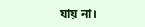যায় না।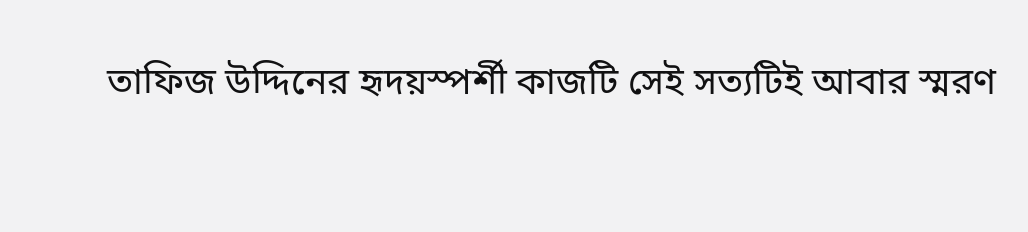তাফিজ উদ্দিনের হৃদয়স্পর্শী কাজটি সেই সত্যটিই আবার স্মরণ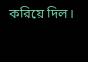করিয়ে দিল।